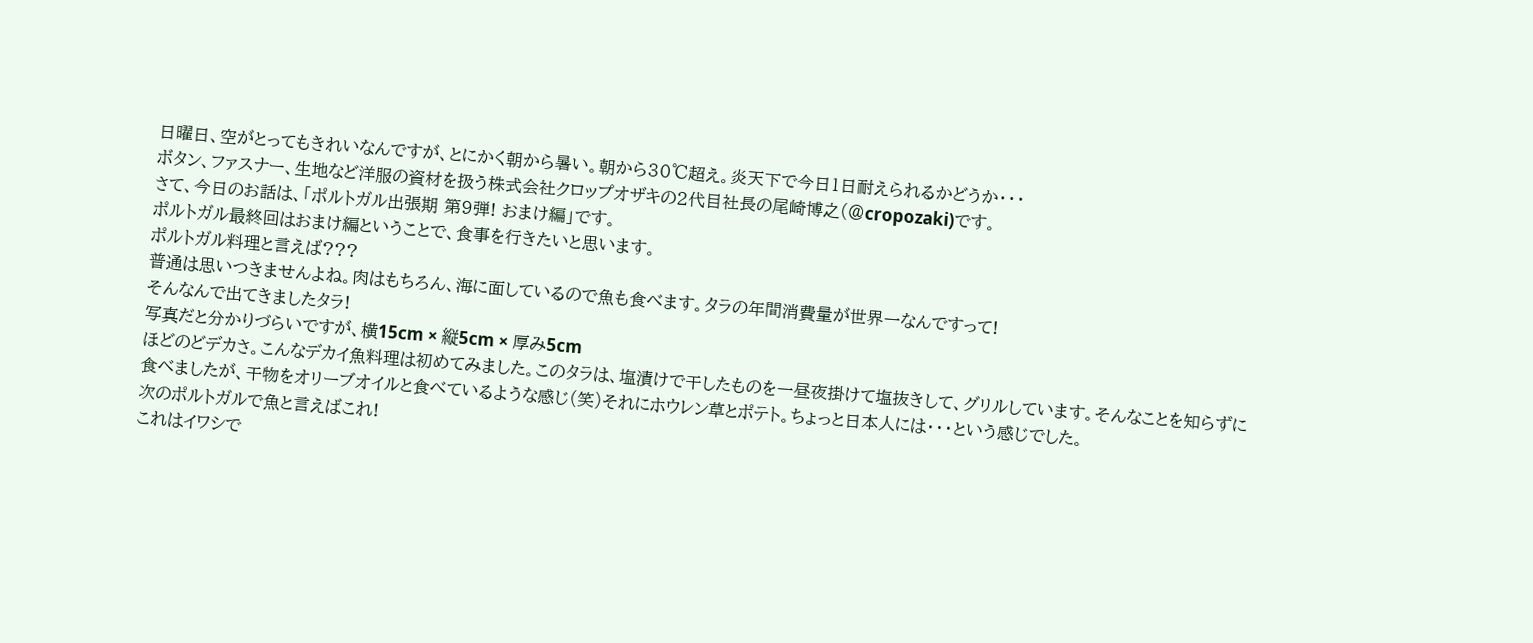日曜日、空がとってもきれいなんですが、とにかく朝から暑い。朝から30℃超え。炎天下で今日1日耐えられるかどうか・・・
ボタン、ファスナー、生地など洋服の資材を扱う株式会社クロップオザキの2代目社長の尾崎博之(@cropozaki)です。
さて、今日のお話は、「ポルトガル出張期 第9弾! おまけ編」です。
ポルトガル最終回はおまけ編ということで、食事を行きたいと思います。
ポルトガル料理と言えば???
普通は思いつきませんよね。肉はもちろん、海に面しているので魚も食べます。タラの年間消費量が世界一なんですって!
そんなんで出てきましたタラ!
写真だと分かりづらいですが、横15cm × 縦5cm × 厚み5cm
ほどのどデカさ。こんなデカイ魚料理は初めてみました。このタラは、塩漬けで干したものを一昼夜掛けて塩抜きして、グリルしています。そんなことを知らずに食べましたが、干物をオリーブオイルと食べているような感じ(笑)それにホウレン草とポテト。ちょっと日本人には・・・という感じでした。
次のポルトガルで魚と言えばこれ!
これはイワシで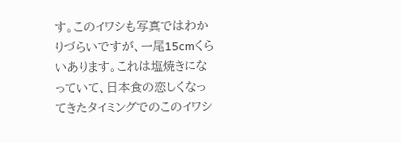す。このイワシも写真ではわかりづらいですが、一尾15cmくらいあります。これは塩焼きになっていて、日本食の恋しくなってきたタイミングでのこのイワシ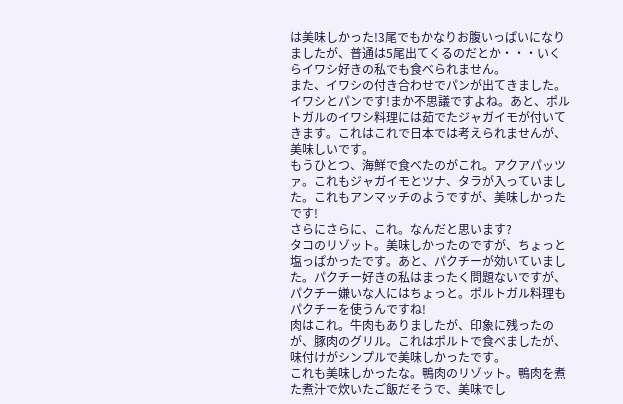は美味しかった!3尾でもかなりお腹いっぱいになりましたが、普通は5尾出てくるのだとか・・・いくらイワシ好きの私でも食べられません。
また、イワシの付き合わせでパンが出てきました。イワシとパンです!まか不思議ですよね。あと、ポルトガルのイワシ料理には茹でたジャガイモが付いてきます。これはこれで日本では考えられませんが、美味しいです。
もうひとつ、海鮮で食べたのがこれ。アクアパッツァ。これもジャガイモとツナ、タラが入っていました。これもアンマッチのようですが、美味しかったです!
さらにさらに、これ。なんだと思います?
タコのリゾット。美味しかったのですが、ちょっと塩っぱかったです。あと、パクチーが効いていました。パクチー好きの私はまったく問題ないですが、パクチー嫌いな人にはちょっと。ポルトガル料理もパクチーを使うんですね!
肉はこれ。牛肉もありましたが、印象に残ったのが、豚肉のグリル。これはポルトで食べましたが、味付けがシンプルで美味しかったです。
これも美味しかったな。鴨肉のリゾット。鴨肉を煮た煮汁で炊いたご飯だそうで、美味でし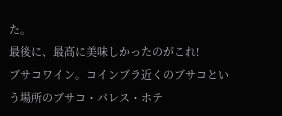た。
最後に、最高に美味しかったのがこれ!
ブサコワイン。コインブラ近くのブサコという場所のブサコ・パレス・ホテ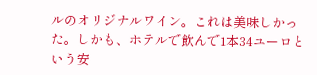ルのオリジナルワイン。これは美味しかった。しかも、ホテルで飲んで1本34ユーロという安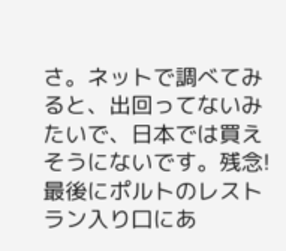さ。ネットで調べてみると、出回ってないみたいで、日本では買えそうにないです。残念!
最後にポルトのレストラン入り口にあ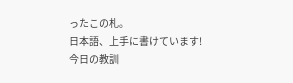ったこの札。
日本語、上手に書けています!
今日の教訓